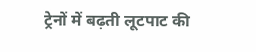ट्रेनों में बढ़ती लूटपाट की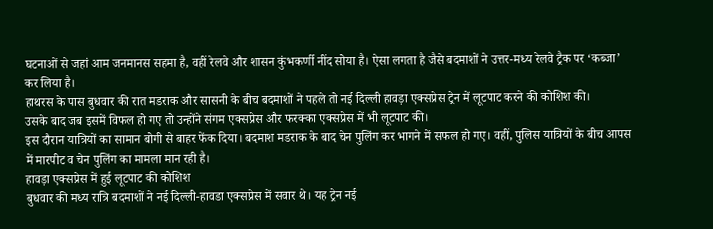घटनाओं से जहां आम जनमानस सहमा है, वहीं रेलवे और शासन कुंभकर्णी नींद सोया है। ऐसा लगता है जैसे बदमाशों ने उत्तर-मध्य रेलवे ट्रैक पर ‘कब्जा’ कर लिया है।
हाथरस के पास बुधवार की रात मडराक और सासनी के बीच बदमाशों ने पहले तो नई दिल्ली हावड़ा एक्सप्रेस ट्रेन में लूटपाट करने की कोशिश की।
उसके बाद जब इसमें विफल हो गए तो उन्होंने संगम एक्सप्रेस और फरक्का एक्सप्रेस में भी लूटपाट की।
इस दौरान यात्रियों का सामान बोगी से बाहर फेंक दिया। बदमाश मडराक के बाद चेन पुलिंग कर भागने में सफल हो गए। वहीं, पुलिस यात्रियों के बीच आपस में मारपीट व चेन पुलिंग का मामला मान रही है।
हावड़ा एक्सप्रेस में हुई लूटपाट की कोशिश
बुधवार की मध्य रात्रि बदमाशों ने नई दिल्ली-हावडा एक्सप्रेस में सवार थे। यह ट्रेन नई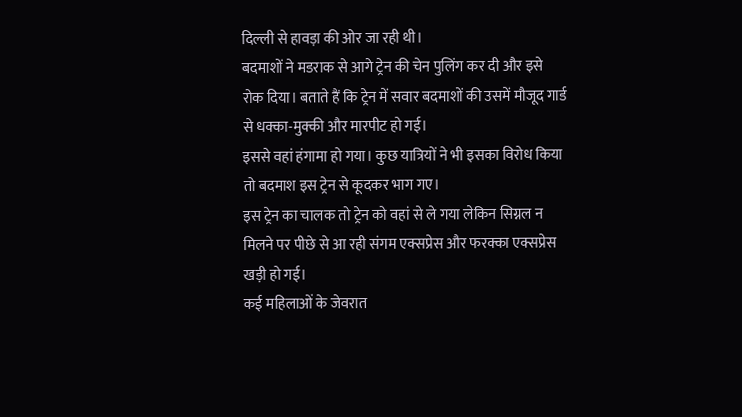दिल्ली से हावड़ा की ओर जा रही थी।
बदमाशों ने मडराक से आगे ट्रेन की चेन पुलिंग कर दी और इसे रोक दिया। बताते हैं कि ट्रेन में सवार बदमाशों की उसमें मौजूद गार्ड से धक्का-मुक्की और मारपीट हो गई।
इससे वहां हंगामा हो गया। कुछ यात्रियों ने भी इसका विरोध किया तो बदमाश इस ट्रेन से कूदकर भाग गए।
इस ट्रेन का चालक तो ट्रेन को वहां से ले गया लेकिन सिग्नल न मिलने पर पीछे से आ रही संगम एक्सप्रेस और फरक्का एक्सप्रेस खड़ी हो गई।
कई महिलाओं के जेवरात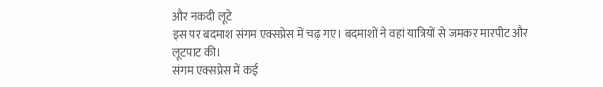और नकदी लूटे
इस पर बदमाश संगम एक्सप्रेस में चढ़ गए। बदमाशों ने वहां यात्रियों से जमकर मारपीट और लूटपाट की।
संगम एक्सप्रेस में कई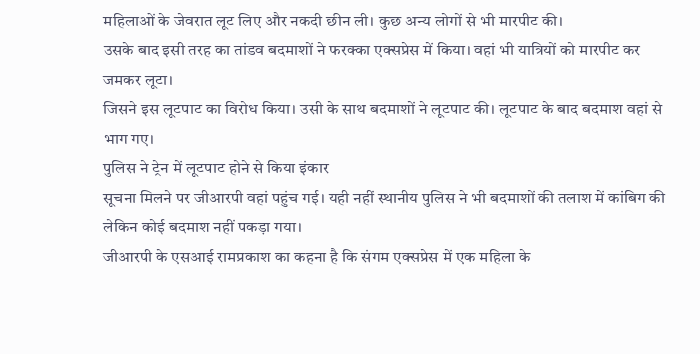महिलाओं के जेवरात लूट लिए और नकदी छीन ली। कुछ अन्य लोगों से भी मारपीट की।
उसके बाद इसी तरह का तांडव बदमाशों ने फरक्का एक्सप्रेस में किया। वहां भी यात्रियों को मारपीट कर जमकर लूटा।
जिसने इस लूटपाट का विरोध किया। उसी के साथ बदमाशों ने लूटपाट की। लूटपाट के बाद बदमाश वहां से भाग गए।
पुलिस ने ट्रेन में लूटपाट होने से किया इंकार
सूचना मिलने पर जीआरपी वहां पहुंच गई। यही नहीं स्थानीय पुलिस ने भी बदमाशों की तलाश में कांबिग की लेकिन कोई बदमाश नहीं पकड़ा गया।
जीआरपी के एसआई रामप्रकाश का कहना है कि संगम एक्सप्रेस में एक महिला के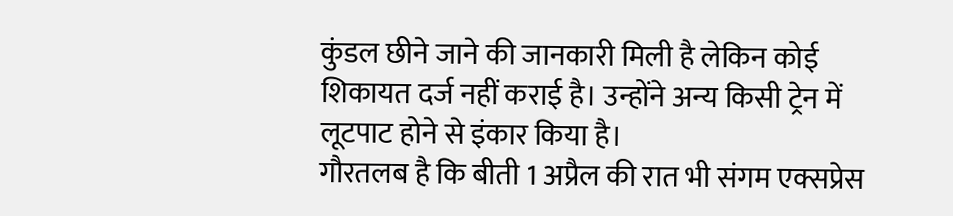कुंडल छीने जाने की जानकारी मिली है लेकिन कोई शिकायत दर्ज नहीं कराई है। उन्होंने अन्य किसी ट्रेन में लूटपाट होने से इंकार किया है।
गौरतलब है कि बीती 1 अप्रैल की रात भी संगम एक्सप्रेस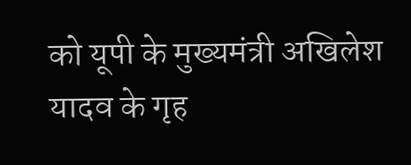को यूपी के मुख्यमंत्री अखिलेश यादव के गृह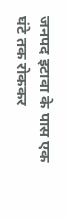जनपद इटावा के पास एक घंटे तक रोककर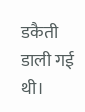डकैती डाली गई थी।